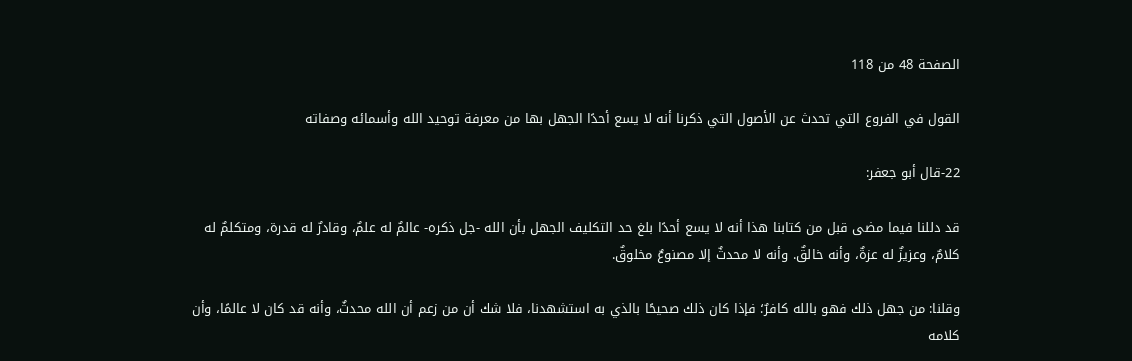الصفحة 48 من 118

القول في الفروع التي تحدث عن الأصول التي ذكرنا أنه لا يسع أحدًا الجهل بها من معرفة توحيد الله وأسمائه وصفاته

22-قال أبو جعفر:

قد دللنا فيما مضى قبل من كتابنا هذا أنه لا يسع أحدًا بلغ حد التكليف الجهل بأن الله -جل ذكره- عالمٌ له علمٌ، وقادرٌ له قدرة، ومتكلمٌ له كلامٌ، وعزيزٌ له عزةٌ، وأنه خالقٌ. وأنه لا محدثٌ إلا مصنوعٌ مخلوقٌ.

وقلنا: من جهل ذلك فهو بالله كافرٌ؛ فإذا كان ذلك صحيحًا بالذي به استشهدنا، فلا شك أن من زعم أن الله محدثٌ، وأنه قد كان لا عالمًا، وأن كلامه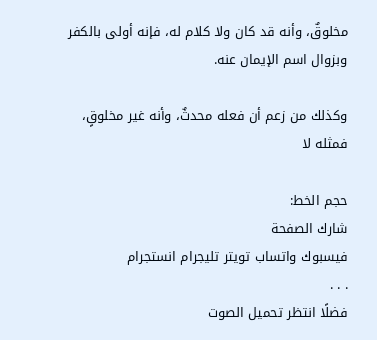مخلوقٌ، وأنه قد كان ولا كلام له، فإنه أولى بالكفر وبزوال اسم الإيمان عنه.

وكذلك من زعم أن فعله محدثٌ، وأنه غير مخلوقٍ، فمثله لا

حجم الخط:
شارك الصفحة
فيسبوك واتساب تويتر تليجرام انستجرام
. . .
فضلًا انتظر تحميل الصوت